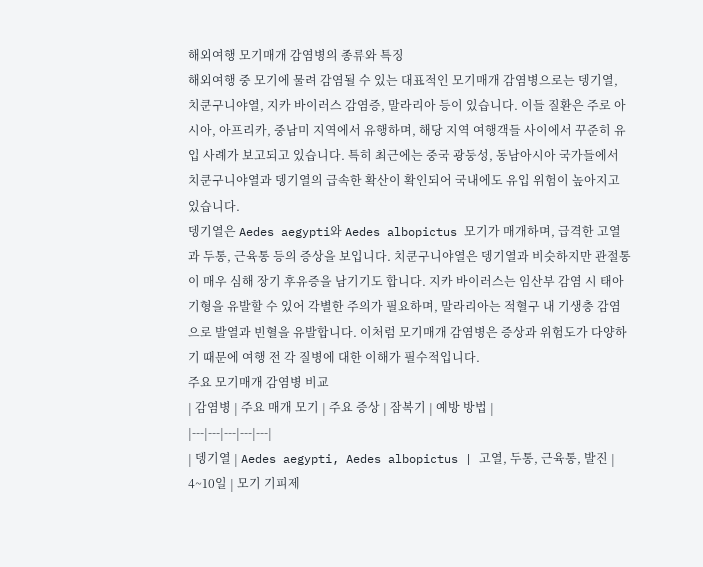해외여행 모기매개 감염병의 종류와 특징
해외여행 중 모기에 물려 감염될 수 있는 대표적인 모기매개 감염병으로는 뎅기열, 치쿤구니야열, 지카 바이러스 감염증, 말라리아 등이 있습니다. 이들 질환은 주로 아시아, 아프리카, 중남미 지역에서 유행하며, 해당 지역 여행객들 사이에서 꾸준히 유입 사례가 보고되고 있습니다. 특히 최근에는 중국 광둥성, 동남아시아 국가들에서 치쿤구니야열과 뎅기열의 급속한 확산이 확인되어 국내에도 유입 위험이 높아지고 있습니다.
뎅기열은 Aedes aegypti와 Aedes albopictus 모기가 매개하며, 급격한 고열과 두통, 근육통 등의 증상을 보입니다. 치쿤구니야열은 뎅기열과 비슷하지만 관절통이 매우 심해 장기 후유증을 남기기도 합니다. 지카 바이러스는 임산부 감염 시 태아 기형을 유발할 수 있어 각별한 주의가 필요하며, 말라리아는 적혈구 내 기생충 감염으로 발열과 빈혈을 유발합니다. 이처럼 모기매개 감염병은 증상과 위험도가 다양하기 때문에 여행 전 각 질병에 대한 이해가 필수적입니다.
주요 모기매개 감염병 비교
| 감염병 | 주요 매개 모기 | 주요 증상 | 잠복기 | 예방 방법 |
|---|---|---|---|---|
| 뎅기열 | Aedes aegypti, Aedes albopictus | 고열, 두통, 근육통, 발진 | 4~10일 | 모기 기피제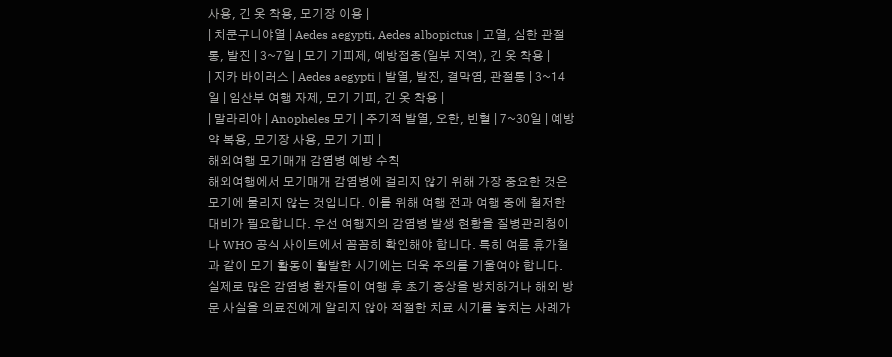사용, 긴 옷 착용, 모기장 이용 |
| 치쿤구니야열 | Aedes aegypti, Aedes albopictus | 고열, 심한 관절통, 발진 | 3~7일 | 모기 기피제, 예방접종(일부 지역), 긴 옷 착용 |
| 지카 바이러스 | Aedes aegypti | 발열, 발진, 결막염, 관절통 | 3~14일 | 임산부 여행 자제, 모기 기피, 긴 옷 착용 |
| 말라리아 | Anopheles 모기 | 주기적 발열, 오한, 빈혈 | 7~30일 | 예방약 복용, 모기장 사용, 모기 기피 |
해외여행 모기매개 감염병 예방 수칙
해외여행에서 모기매개 감염병에 걸리지 않기 위해 가장 중요한 것은 모기에 물리지 않는 것입니다. 이를 위해 여행 전과 여행 중에 철저한 대비가 필요합니다. 우선 여행지의 감염병 발생 현황을 질병관리청이나 WHO 공식 사이트에서 꼼꼼히 확인해야 합니다. 특히 여름 휴가철과 같이 모기 활동이 활발한 시기에는 더욱 주의를 기울여야 합니다.
실제로 많은 감염병 환자들이 여행 후 초기 증상을 방치하거나 해외 방문 사실을 의료진에게 알리지 않아 적절한 치료 시기를 놓치는 사례가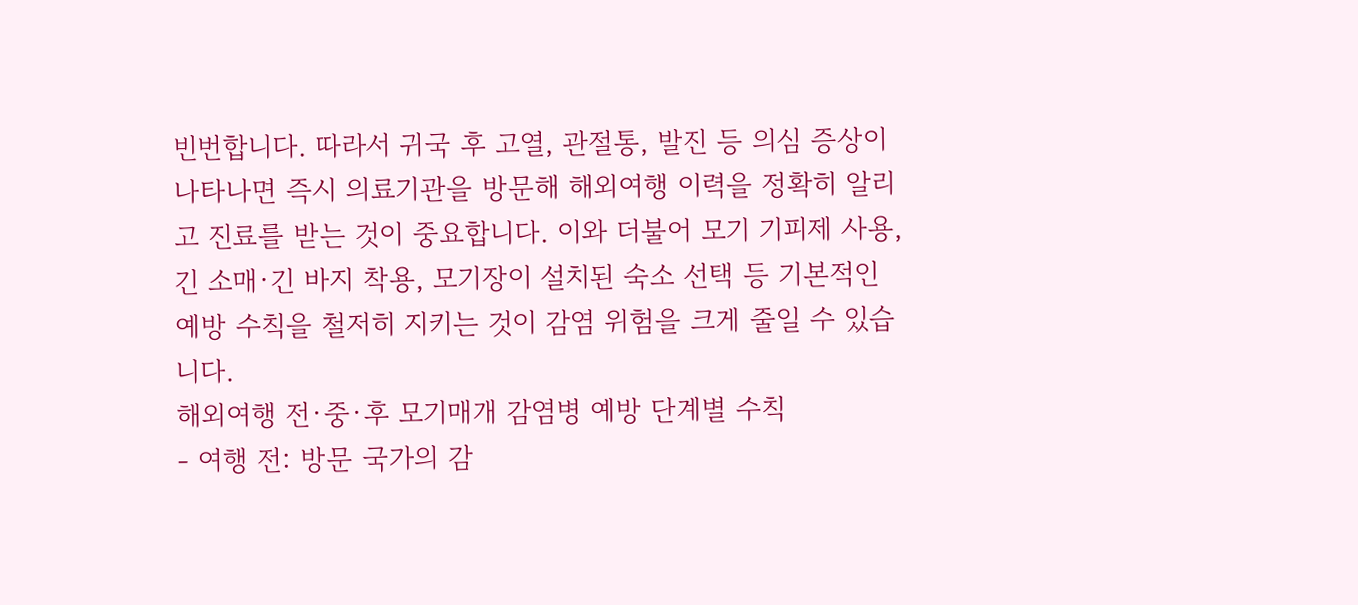빈번합니다. 따라서 귀국 후 고열, 관절통, 발진 등 의심 증상이 나타나면 즉시 의료기관을 방문해 해외여행 이력을 정확히 알리고 진료를 받는 것이 중요합니다. 이와 더불어 모기 기피제 사용, 긴 소매·긴 바지 착용, 모기장이 설치된 숙소 선택 등 기본적인 예방 수칙을 철저히 지키는 것이 감염 위험을 크게 줄일 수 있습니다.
해외여행 전·중·후 모기매개 감염병 예방 단계별 수칙
- 여행 전: 방문 국가의 감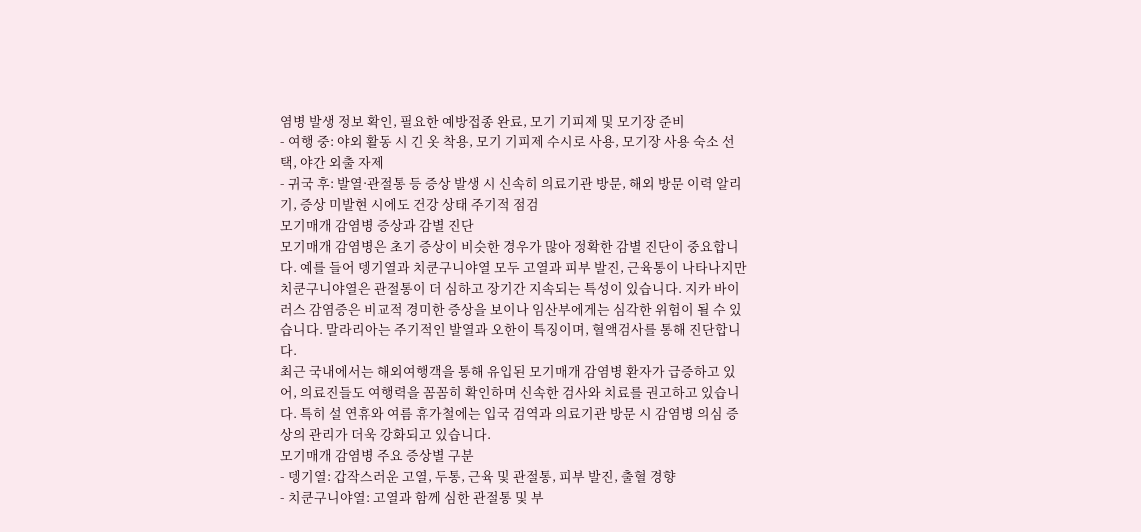염병 발생 정보 확인, 필요한 예방접종 완료, 모기 기피제 및 모기장 준비
- 여행 중: 야외 활동 시 긴 옷 착용, 모기 기피제 수시로 사용, 모기장 사용 숙소 선택, 야간 외출 자제
- 귀국 후: 발열·관절통 등 증상 발생 시 신속히 의료기관 방문, 해외 방문 이력 알리기, 증상 미발현 시에도 건강 상태 주기적 점검
모기매개 감염병 증상과 감별 진단
모기매개 감염병은 초기 증상이 비슷한 경우가 많아 정확한 감별 진단이 중요합니다. 예를 들어 뎅기열과 치쿤구니야열 모두 고열과 피부 발진, 근육통이 나타나지만 치쿤구니야열은 관절통이 더 심하고 장기간 지속되는 특성이 있습니다. 지카 바이러스 감염증은 비교적 경미한 증상을 보이나 임산부에게는 심각한 위험이 될 수 있습니다. 말라리아는 주기적인 발열과 오한이 특징이며, 혈액검사를 통해 진단합니다.
최근 국내에서는 해외여행객을 통해 유입된 모기매개 감염병 환자가 급증하고 있어, 의료진들도 여행력을 꼼꼼히 확인하며 신속한 검사와 치료를 권고하고 있습니다. 특히 설 연휴와 여름 휴가철에는 입국 검역과 의료기관 방문 시 감염병 의심 증상의 관리가 더욱 강화되고 있습니다.
모기매개 감염병 주요 증상별 구분
- 뎅기열: 갑작스러운 고열, 두통, 근육 및 관절통, 피부 발진, 출혈 경향
- 치쿤구니야열: 고열과 함께 심한 관절통 및 부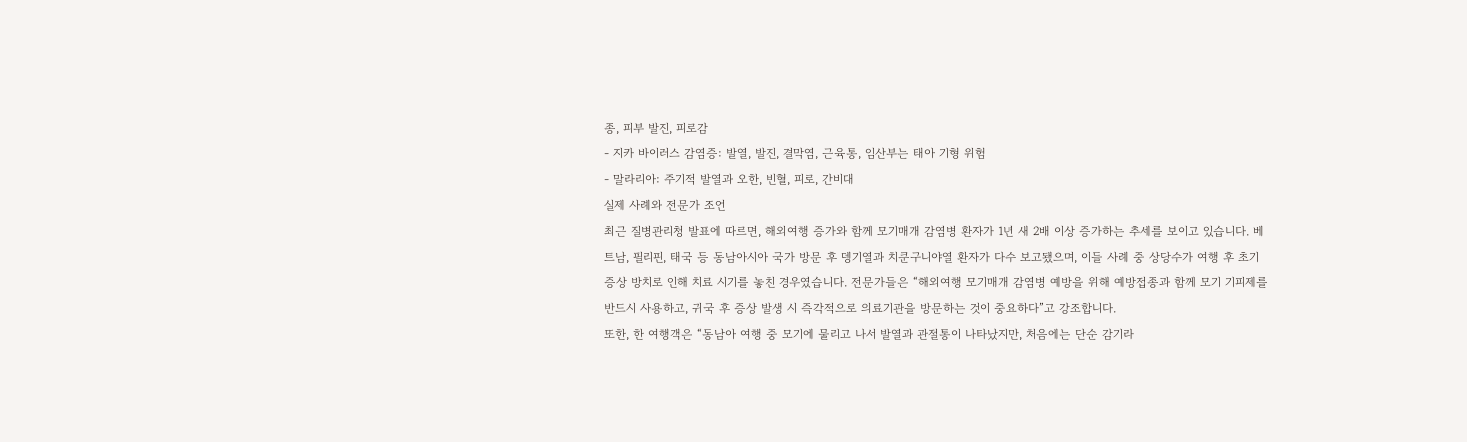종, 피부 발진, 피로감
- 지카 바이러스 감염증: 발열, 발진, 결막염, 근육통, 임산부는 태아 기형 위험
- 말라리아: 주기적 발열과 오한, 빈혈, 피로, 간비대
실제 사례와 전문가 조언
최근 질병관리청 발표에 따르면, 해외여행 증가와 함께 모기매개 감염병 환자가 1년 새 2배 이상 증가하는 추세를 보이고 있습니다. 베트남, 필리핀, 태국 등 동남아시아 국가 방문 후 뎅기열과 치쿤구니야열 환자가 다수 보고됐으며, 이들 사례 중 상당수가 여행 후 초기 증상 방치로 인해 치료 시기를 놓친 경우였습니다. 전문가들은 “해외여행 모기매개 감염병 예방을 위해 예방접종과 함께 모기 기피제를 반드시 사용하고, 귀국 후 증상 발생 시 즉각적으로 의료기관을 방문하는 것이 중요하다”고 강조합니다.
또한, 한 여행객은 “동남아 여행 중 모기에 물리고 나서 발열과 관절통이 나타났지만, 처음에는 단순 감기라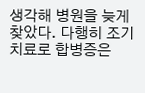생각해 병원을 늦게 찾았다. 다행히 조기 치료로 합병증은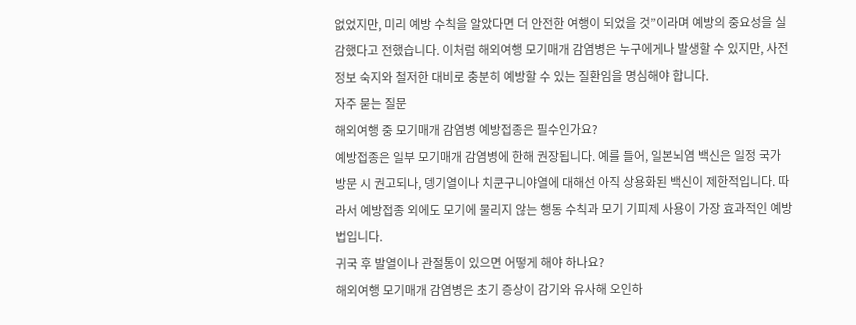없었지만, 미리 예방 수칙을 알았다면 더 안전한 여행이 되었을 것”이라며 예방의 중요성을 실감했다고 전했습니다. 이처럼 해외여행 모기매개 감염병은 누구에게나 발생할 수 있지만, 사전 정보 숙지와 철저한 대비로 충분히 예방할 수 있는 질환임을 명심해야 합니다.
자주 묻는 질문
해외여행 중 모기매개 감염병 예방접종은 필수인가요?
예방접종은 일부 모기매개 감염병에 한해 권장됩니다. 예를 들어, 일본뇌염 백신은 일정 국가 방문 시 권고되나, 뎅기열이나 치쿤구니야열에 대해선 아직 상용화된 백신이 제한적입니다. 따라서 예방접종 외에도 모기에 물리지 않는 행동 수칙과 모기 기피제 사용이 가장 효과적인 예방법입니다.
귀국 후 발열이나 관절통이 있으면 어떻게 해야 하나요?
해외여행 모기매개 감염병은 초기 증상이 감기와 유사해 오인하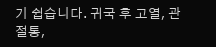기 쉽습니다. 귀국 후 고열, 관절통,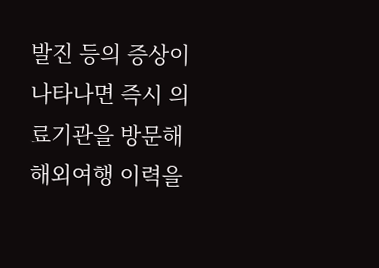발진 등의 증상이 나타나면 즉시 의료기관을 방문해 해외여행 이력을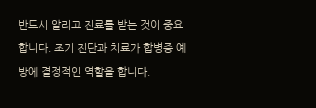반드시 알리고 진료를 받는 것이 중요합니다. 조기 진단과 치료가 합병증 예방에 결정적인 역할을 합니다.